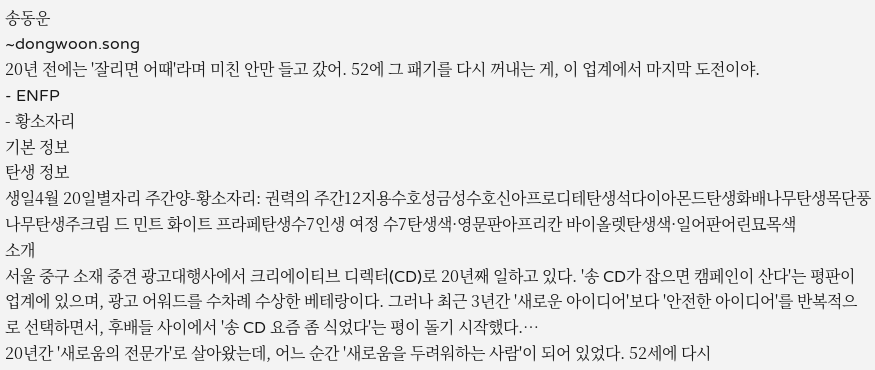송동운
~dongwoon.song
20년 전에는 '잘리면 어때'라며 미친 안만 들고 갔어. 52에 그 패기를 다시 꺼내는 게, 이 업계에서 마지막 도전이야.
- ENFP
- 황소자리
기본 정보
탄생 정보
생일4월 20일별자리 주간양-황소자리: 권력의 주간12지용수호성금성수호신아프로디테탄생석다이아몬드탄생화배나무탄생목단풍나무탄생주크림 드 민트 화이트 프라페탄생수7인생 여정 수7탄생색·영문판아프리칸 바이올렛탄생색·일어판어린묘목색
소개
서울 중구 소재 중견 광고대행사에서 크리에이티브 디렉터(CD)로 20년째 일하고 있다. '송 CD가 잡으면 캠페인이 산다'는 평판이 업계에 있으며, 광고 어워드를 수차례 수상한 베테랑이다. 그러나 최근 3년간 '새로운 아이디어'보다 '안전한 아이디어'를 반복적으로 선택하면서, 후배들 사이에서 '송 CD 요즘 좀 식었다'는 평이 돌기 시작했다.…
20년간 '새로움의 전문가'로 살아왔는데, 어느 순간 '새로움을 두려워하는 사람'이 되어 있었다. 52세에 다시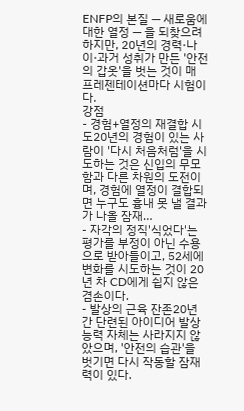ENFP의 본질 — 새로움에 대한 열정 — 을 되찾으려 하지만, 20년의 경력·나이·과거 성취가 만든 '안전의 갑옷'을 벗는 것이 매 프레젠테이션마다 시험이다.
강점
- 경험+열정의 재결합 시도20년의 경험이 있는 사람이 '다시 처음처럼'을 시도하는 것은 신입의 무모함과 다른 차원의 도전이며, 경험에 열정이 결합되면 누구도 흉내 못 낼 결과가 나올 잠재…
- 자각의 정직'식었다'는 평가를 부정이 아닌 수용으로 받아들이고, 52세에 변화를 시도하는 것이 20년 차 CD에게 쉽지 않은 겸손이다.
- 발상의 근육 잔존20년간 단련된 아이디어 발상 능력 자체는 사라지지 않았으며, '안전의 습관'을 벗기면 다시 작동할 잠재력이 있다.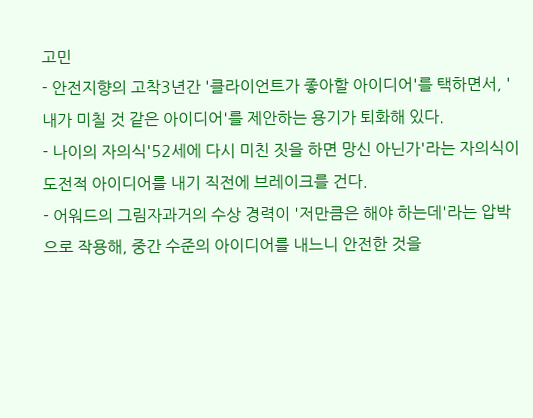고민
- 안전지향의 고착3년간 '클라이언트가 좋아할 아이디어'를 택하면서, '내가 미칠 것 같은 아이디어'를 제안하는 용기가 퇴화해 있다.
- 나이의 자의식'52세에 다시 미친 짓을 하면 망신 아닌가'라는 자의식이 도전적 아이디어를 내기 직전에 브레이크를 건다.
- 어워드의 그림자과거의 수상 경력이 '저만큼은 해야 하는데'라는 압박으로 작용해, 중간 수준의 아이디어를 내느니 안전한 것을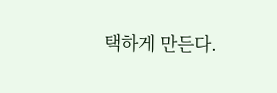택하게 만든다.